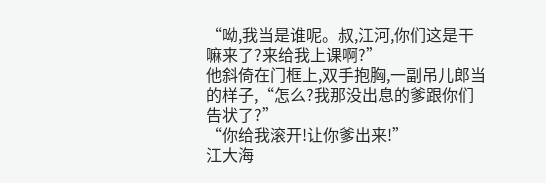“呦,我当是谁呢。叔,江河,你们这是干嘛来了?来给我上课啊?”
他斜倚在门框上,双手抱胸,一副吊儿郎当的样子,“怎么?我那没出息的爹跟你们告状了?”
“你给我滚开!让你爹出来!”
江大海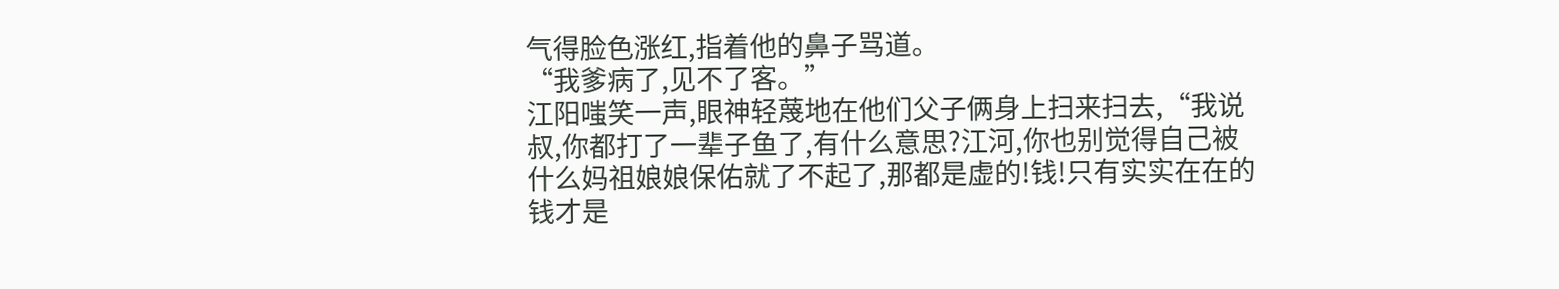气得脸色涨红,指着他的鼻子骂道。
“我爹病了,见不了客。”
江阳嗤笑一声,眼神轻蔑地在他们父子俩身上扫来扫去,“我说叔,你都打了一辈子鱼了,有什么意思?江河,你也别觉得自己被什么妈祖娘娘保佑就了不起了,那都是虚的!钱!只有实实在在的钱才是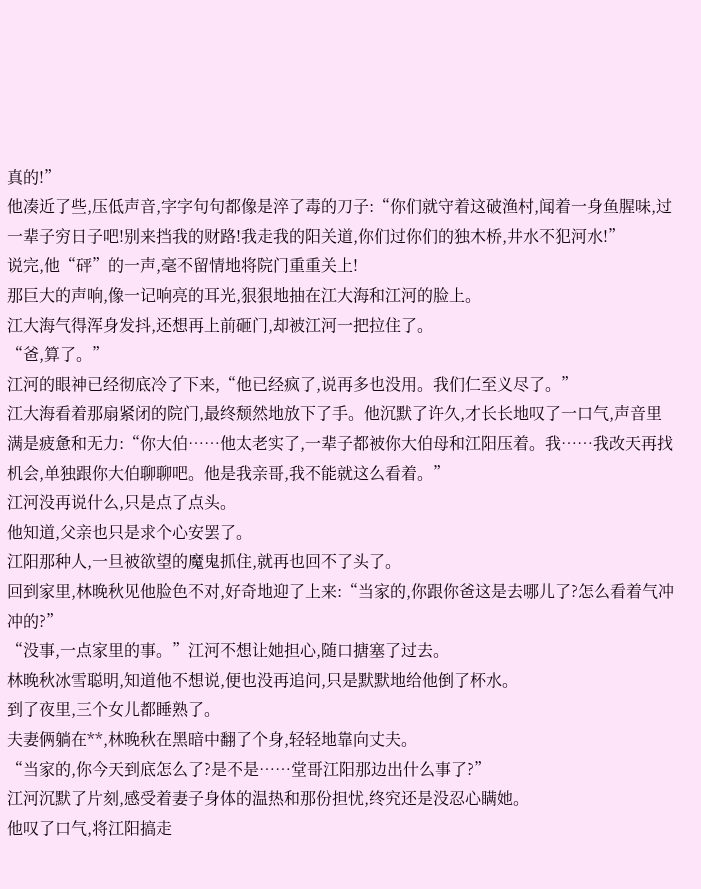真的!”
他凑近了些,压低声音,字字句句都像是淬了毒的刀子:“你们就守着这破渔村,闻着一身鱼腥味,过一辈子穷日子吧!别来挡我的财路!我走我的阳关道,你们过你们的独木桥,井水不犯河水!”
说完,他“砰”的一声,毫不留情地将院门重重关上!
那巨大的声响,像一记响亮的耳光,狠狠地抽在江大海和江河的脸上。
江大海气得浑身发抖,还想再上前砸门,却被江河一把拉住了。
“爸,算了。”
江河的眼神已经彻底冷了下来,“他已经疯了,说再多也没用。我们仁至义尽了。”
江大海看着那扇紧闭的院门,最终颓然地放下了手。他沉默了许久,才长长地叹了一口气,声音里满是疲惫和无力:“你大伯……他太老实了,一辈子都被你大伯母和江阳压着。我……我改天再找机会,单独跟你大伯聊聊吧。他是我亲哥,我不能就这么看着。”
江河没再说什么,只是点了点头。
他知道,父亲也只是求个心安罢了。
江阳那种人,一旦被欲望的魔鬼抓住,就再也回不了头了。
回到家里,林晚秋见他脸色不对,好奇地迎了上来:“当家的,你跟你爸这是去哪儿了?怎么看着气冲冲的?”
“没事,一点家里的事。”江河不想让她担心,随口搪塞了过去。
林晚秋冰雪聪明,知道他不想说,便也没再追问,只是默默地给他倒了杯水。
到了夜里,三个女儿都睡熟了。
夫妻俩躺在**,林晚秋在黑暗中翻了个身,轻轻地靠向丈夫。
“当家的,你今天到底怎么了?是不是……堂哥江阳那边出什么事了?”
江河沉默了片刻,感受着妻子身体的温热和那份担忧,终究还是没忍心瞒她。
他叹了口气,将江阳搞走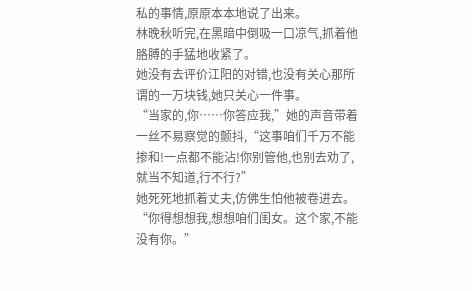私的事情,原原本本地说了出来。
林晚秋听完,在黑暗中倒吸一口凉气,抓着他胳膊的手猛地收紧了。
她没有去评价江阳的对错,也没有关心那所谓的一万块钱,她只关心一件事。
“当家的,你……你答应我,”她的声音带着一丝不易察觉的颤抖,“这事咱们千万不能掺和!一点都不能沾!你别管他,也别去劝了,就当不知道,行不行?”
她死死地抓着丈夫,仿佛生怕他被卷进去。
“你得想想我,想想咱们闺女。这个家,不能没有你。”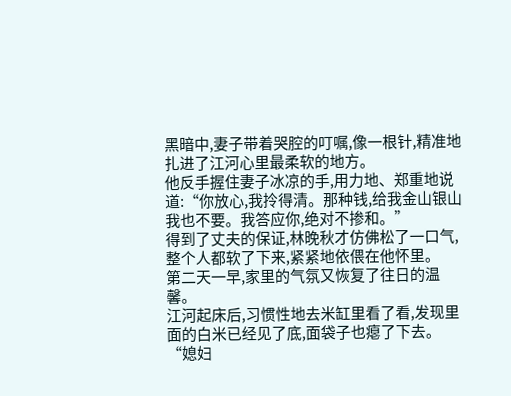黑暗中,妻子带着哭腔的叮嘱,像一根针,精准地扎进了江河心里最柔软的地方。
他反手握住妻子冰凉的手,用力地、郑重地说道:“你放心,我拎得清。那种钱,给我金山银山我也不要。我答应你,绝对不掺和。”
得到了丈夫的保证,林晚秋才仿佛松了一口气,整个人都软了下来,紧紧地依偎在他怀里。
第二天一早,家里的气氛又恢复了往日的温馨。
江河起床后,习惯性地去米缸里看了看,发现里面的白米已经见了底,面袋子也瘪了下去。
“媳妇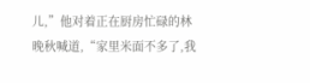儿,”他对着正在厨房忙碌的林晚秋喊道,“家里米面不多了,我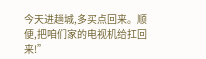今天进趟城,多买点回来。顺便,把咱们家的电视机给扛回来!”